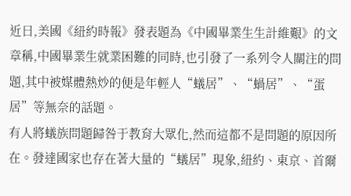近日,美國《紐約時報》發表題為《中國畢業生生計維艱》的文章稱,中國畢業生就業困難的同時,也引發了一系列令人關注的問題,其中被媒體熱炒的便是年輕人“蟻居”、“蝸居”、“蛋居”等無奈的話題。
有人將蟻族問題歸咎于教育大眾化,然而這都不是問題的原因所在。發達國家也存在著大量的“蟻居”現象,紐約、東京、首爾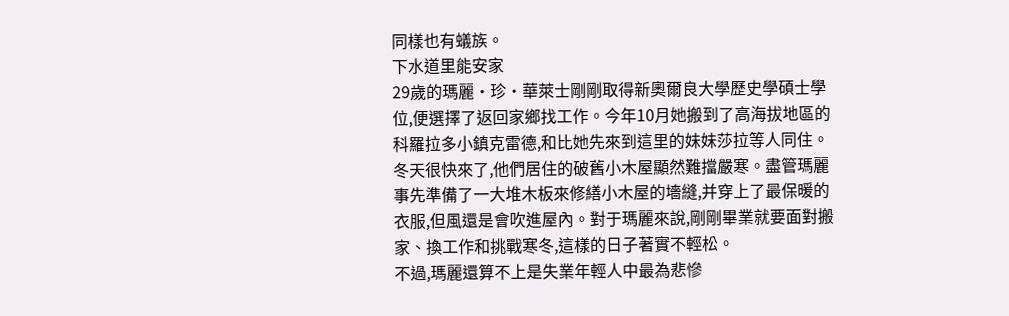同樣也有蟻族。
下水道里能安家
29歲的瑪麗·珍·華萊士剛剛取得新奧爾良大學歷史學碩士學位,便選擇了返回家鄉找工作。今年10月她搬到了高海拔地區的科羅拉多小鎮克雷德,和比她先來到這里的妹妹莎拉等人同住。冬天很快來了,他們居住的破舊小木屋顯然難擋嚴寒。盡管瑪麗事先準備了一大堆木板來修繕小木屋的墻縫,并穿上了最保暖的衣服,但風還是會吹進屋內。對于瑪麗來說,剛剛畢業就要面對搬家、換工作和挑戰寒冬,這樣的日子著實不輕松。
不過,瑪麗還算不上是失業年輕人中最為悲慘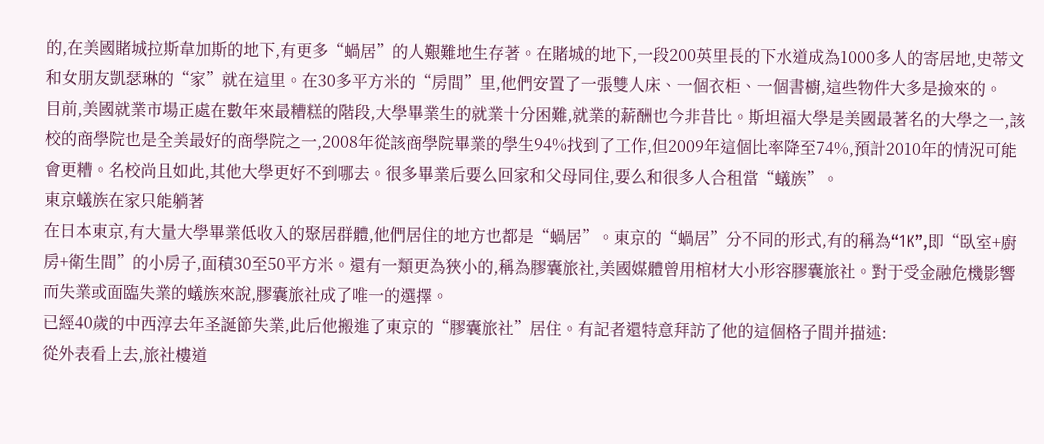的,在美國賭城拉斯韋加斯的地下,有更多“蝸居”的人艱難地生存著。在賭城的地下,一段200英里長的下水道成為1000多人的寄居地,史蒂文和女朋友凱瑟琳的“家”就在這里。在30多平方米的“房間”里,他們安置了一張雙人床、一個衣柜、一個書櫥,這些物件大多是撿來的。
目前,美國就業市場正處在數年來最糟糕的階段,大學畢業生的就業十分困難,就業的薪酬也今非昔比。斯坦福大學是美國最著名的大學之一,該校的商學院也是全美最好的商學院之一,2008年從該商學院畢業的學生94%找到了工作,但2009年這個比率降至74%,預計2010年的情況可能會更糟。名校尚且如此,其他大學更好不到哪去。很多畢業后要么回家和父母同住,要么和很多人合租當“蟻族”。
東京蟻族在家只能躺著
在日本東京,有大量大學畢業低收入的聚居群體,他們居住的地方也都是“蝸居”。東京的“蝸居”分不同的形式,有的稱為“1K”,即“臥室+廚房+衛生間”的小房子,面積30至50平方米。還有一類更為狹小的,稱為膠囊旅社,美國媒體曾用棺材大小形容膠囊旅社。對于受金融危機影響而失業或面臨失業的蟻族來說,膠囊旅社成了唯一的選擇。
已經40歲的中西淳去年圣誕節失業,此后他搬進了東京的“膠囊旅社”居住。有記者還特意拜訪了他的這個格子間并描述:
從外表看上去,旅社樓道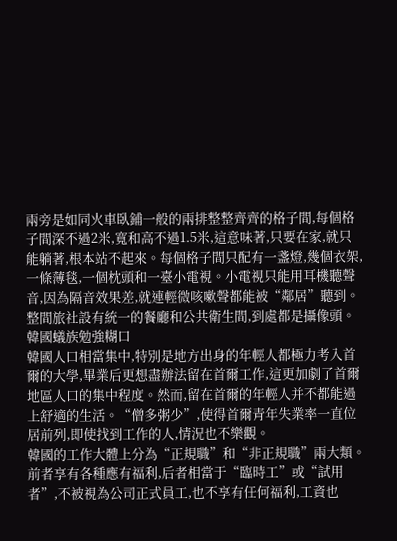兩旁是如同火車臥鋪一般的兩排整整齊齊的格子間,每個格子間深不過2米,寬和高不過1.5米,這意味著,只要在家,就只能躺著,根本站不起來。每個格子間只配有一盞燈,幾個衣架,一條薄毯,一個枕頭和一臺小電視。小電視只能用耳機聽聲音,因為隔音效果差,就連輕微咳嗽聲都能被“鄰居”聽到。整間旅社設有統一的餐廳和公共衛生間,到處都是攝像頭。
韓國蟻族勉強糊口
韓國人口相當集中,特別是地方出身的年輕人都極力考入首爾的大學,畢業后更想盡辦法留在首爾工作,這更加劇了首爾地區人口的集中程度。然而,留在首爾的年輕人并不都能過上舒適的生活。“僧多粥少”,使得首爾青年失業率一直位居前列,即使找到工作的人,情況也不樂觀。
韓國的工作大體上分為“正規職”和“非正規職”兩大類。前者享有各種應有福利,后者相當于“臨時工”或“試用者”,不被視為公司正式員工,也不享有任何福利,工資也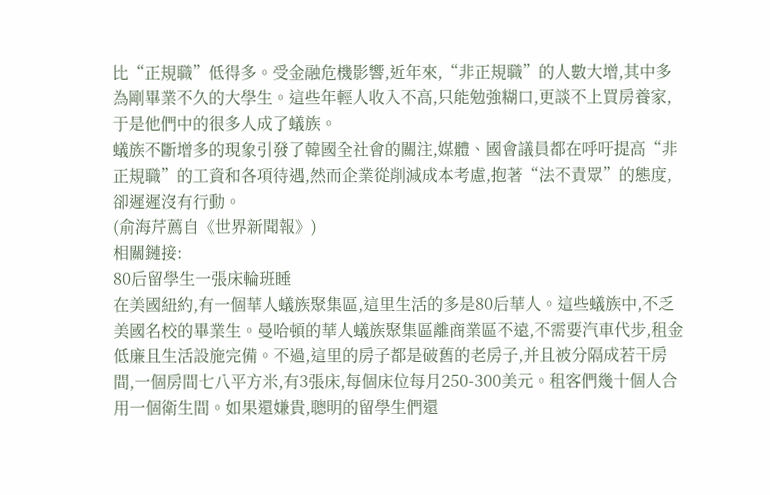比“正規職”低得多。受金融危機影響,近年來,“非正規職”的人數大增,其中多為剛畢業不久的大學生。這些年輕人收入不高,只能勉強糊口,更談不上買房養家,于是他們中的很多人成了蟻族。
蟻族不斷增多的現象引發了韓國全社會的關注,媒體、國會議員都在呼吁提高“非正規職”的工資和各項待遇,然而企業從削減成本考慮,抱著“法不責眾”的態度,卻遲遲沒有行動。
(俞海芹薦自《世界新聞報》)
相關鏈接:
80后留學生一張床輪班睡
在美國紐約,有一個華人蟻族聚集區,這里生活的多是80后華人。這些蟻族中,不乏美國名校的畢業生。曼哈頓的華人蟻族聚集區離商業區不遠,不需要汽車代步,租金低廉且生活設施完備。不過,這里的房子都是破舊的老房子,并且被分隔成若干房間,一個房間七八平方米,有3張床,每個床位每月250-300美元。租客們幾十個人合用一個衛生間。如果還嫌貴,聰明的留學生們還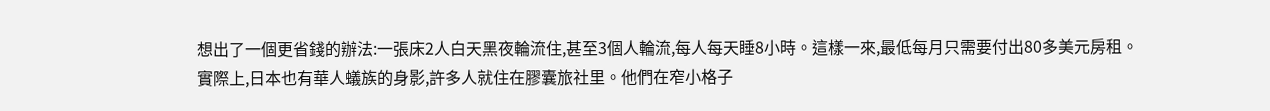想出了一個更省錢的辦法:一張床2人白天黑夜輪流住,甚至3個人輪流,每人每天睡8小時。這樣一來,最低每月只需要付出80多美元房租。
實際上,日本也有華人蟻族的身影,許多人就住在膠囊旅社里。他們在窄小格子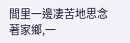間里一邊凄苦地思念著家鄉,一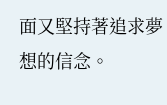面又堅持著追求夢想的信念。